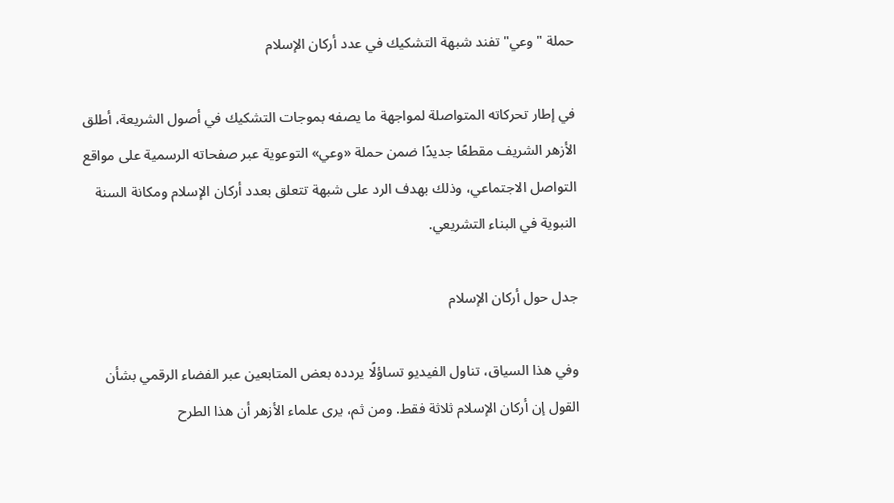حملة "وعي" تفند شبهة التشكيك في عدد أركان الإسلام

في إطار تحركاته المتواصلة لمواجهة ما يصفه بموجات التشكيك في أصول الشريعة، أطلق الأزهر الشريف مقطعًا جديدًا ضمن حملة «وعي» التوعوية عبر صفحاته الرسمية على مواقع التواصل الاجتماعي، وذلك بهدف الرد على شبهة تتعلق بعدد أركان الإسلام ومكانة السنة النبوية في البناء التشريعي.

جدل حول أركان الإسلام

وفي هذا السياق، تناول الفيديو تساؤلًا يردده بعض المتابعين عبر الفضاء الرقمي بشأن القول إن أركان الإسلام ثلاثة فقط. ومن ثم، يرى علماء الأزهر أن هذا الطرح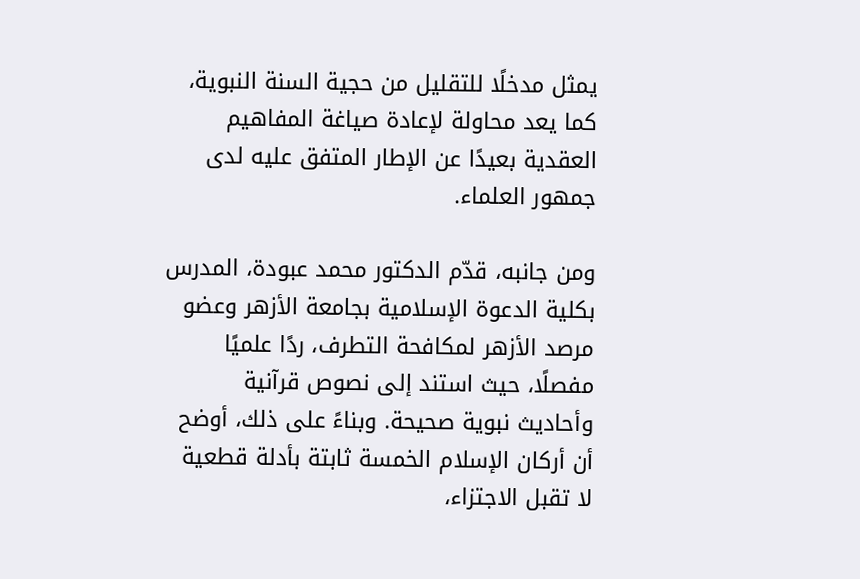يمثل مدخلًا للتقليل من حجية السنة النبوية، كما يعد محاولة لإعادة صياغة المفاهيم العقدية بعيدًا عن الإطار المتفق عليه لدى جمهور العلماء.

ومن جانبه، قدّم الدكتور محمد عبودة، المدرس بكلية الدعوة الإسلامية بجامعة الأزهر وعضو مرصد الأزهر لمكافحة التطرف، ردًا علميًا مفصلًا، حيث استند إلى نصوص قرآنية وأحاديث نبوية صحيحة. وبناءً على ذلك، أوضح أن أركان الإسلام الخمسة ثابتة بأدلة قطعية لا تقبل الاجتزاء،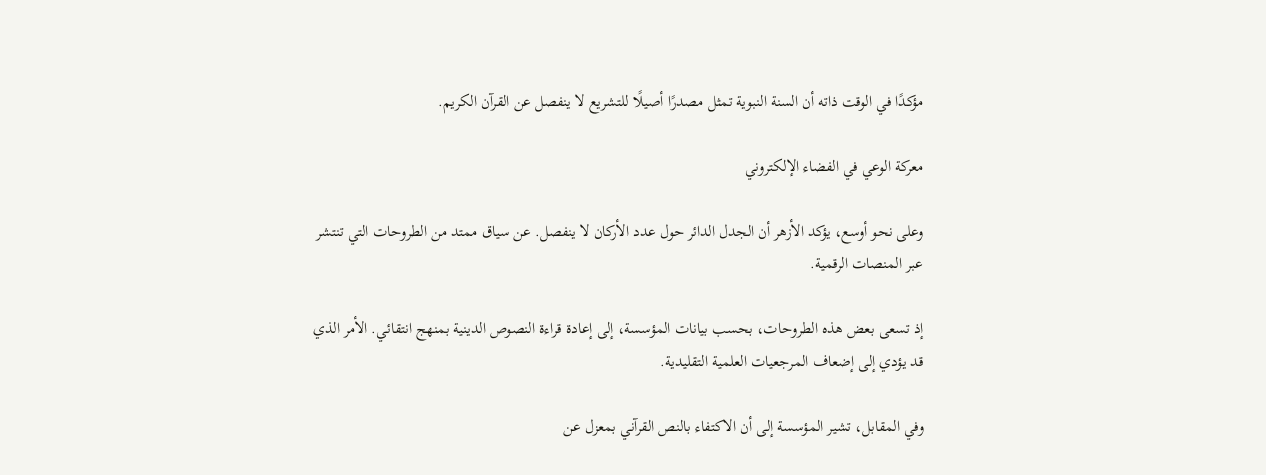مؤكدًا في الوقت ذاته أن السنة النبوية تمثل مصدرًا أصيلًا للتشريع لا ينفصل عن القرآن الكريم.

معركة الوعي في الفضاء الإلكتروني

وعلى نحو أوسع، يؤكد الأزهر أن الجدل الدائر حول عدد الأركان لا ينفصل. عن سياق ممتد من الطروحات التي تنتشر عبر المنصات الرقمية.

إذ تسعى بعض هذه الطروحات، بحسب بيانات المؤسسة، إلى إعادة قراءة النصوص الدينية بمنهج انتقائي. الأمر الذي قد يؤدي إلى إضعاف المرجعيات العلمية التقليدية.

وفي المقابل، تشير المؤسسة إلى أن الاكتفاء بالنص القرآني بمعزل عن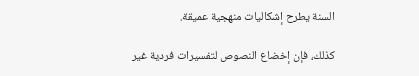السنة يطرح إشكاليات منهجية عميقة.

كذلك، فإن إخضاع النصوص لتفسيرات فردية غير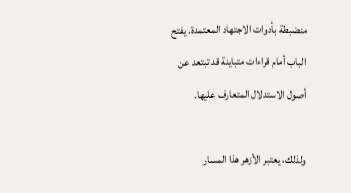منضبطة بأدوات الاجتهاد المعتمدة. يفتح الباب أمام قراءات متباينة قد تبتعد عن أصول الاستدلال المتعارف عليها.

ولذلك، يعتبر الأزهر هذا المسار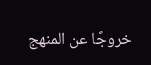خروجًا عن المنهج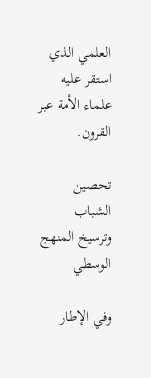العلمي الذي استقر عليه علماء الأمة عبر القرون.

تحصين الشباب وترسيخ المنهج الوسطي

وفي الإطار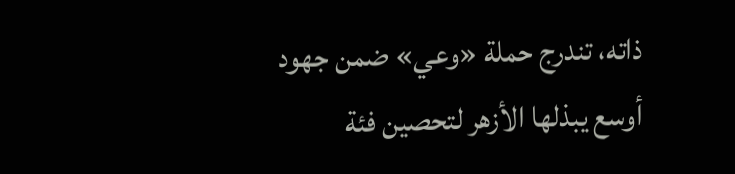ذاته، تندرج حملة «وعي» ضمن جهود أوسع يبذلها الأزهر لتحصين فئة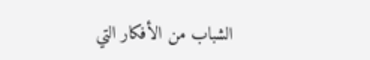الشباب من الأفكار التي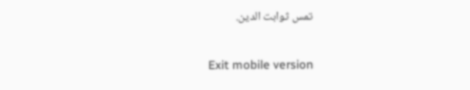تمس ثوابت الدين.

Exit mobile version